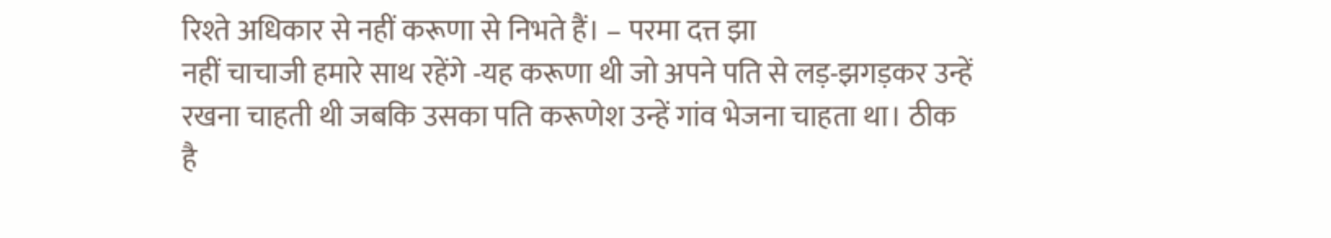रिश्ते अधिकार से नहीं करूणा से निभते हैं। – परमा दत्त झा
नहीं चाचाजी हमारे साथ रहेंगे -यह करूणा थी जो अपने पति से लड़-झगड़कर उन्हें रखना चाहती थी जबकि उसका पति करूणेश उन्हें गांव भेजना चाहता था। ठीक है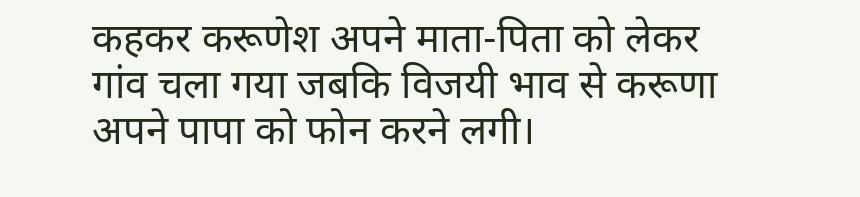कहकर करूणेश अपने माता-पिता को लेकर गांव चला गया जबकि विजयी भाव से करूणा अपने पापा को फोन करने लगी।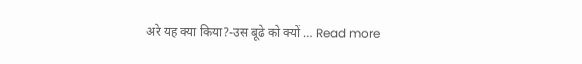अरे यह क्या किया?-उस बूढे को क्यों … Read more